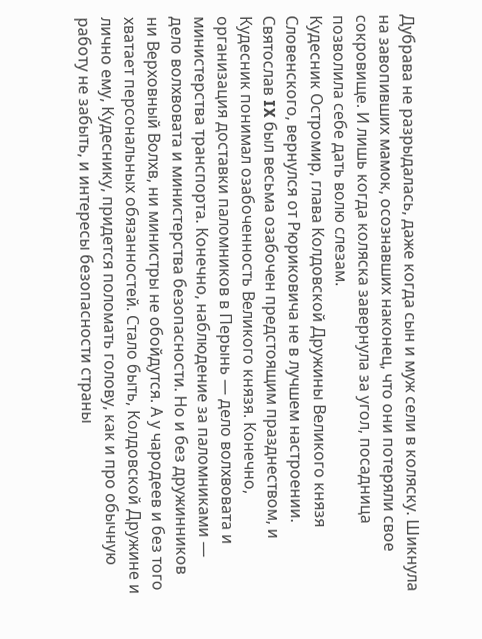Дубрава не разрыдалась, даже когда сын и муж сели в коляску. Шикнула на завопивших мамок, осознавших наконец, что они потеряли свое сокровище. И лишь когда коляска завернула за угол, посадница позволила себе дать волю слезам.
Кудесник Остромир, глава Колдовской Дружины Великого князя Словенского, вернулся от Рюриковича не в лучшем настроении. Святослав IX был весьма озабочен предстоящим празднеством, и Кудесник понимал озабоченность Великого князя. Конечно, организация доставки паломников в Перынь — дело волхвовата и министерства транспорта. Конечно, наблюдение за паломниками — дело волхвовата и министерства безопасности. Но и без дружинников ни Верховный Волхв, ни министры не обойдутся. А у чародеев и без того хватает персональных обязанностей. Стало быть, Колдовской Дружине и лично ему, Кудеснику, придется поломать голову, как и про обычную работу не забыть, и интересы безопасности страны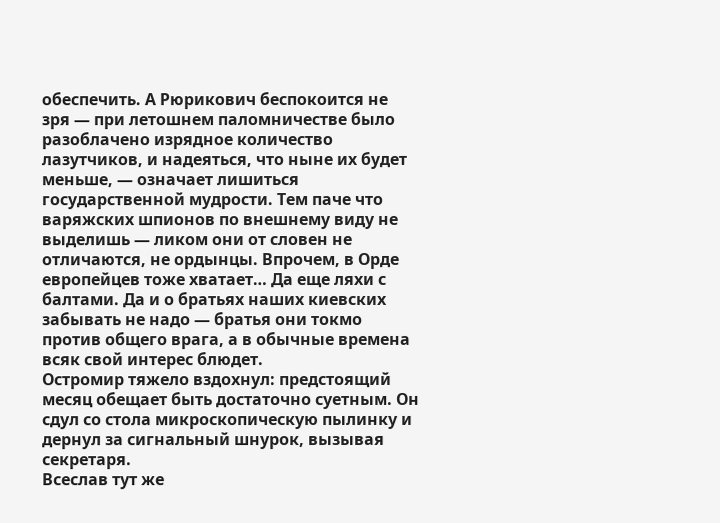обеспечить. А Рюрикович беспокоится не зря — при летошнем паломничестве было разоблачено изрядное количество лазутчиков, и надеяться, что ныне их будет меньше, — означает лишиться государственной мудрости. Тем паче что варяжских шпионов по внешнему виду не выделишь — ликом они от словен не отличаются, не ордынцы. Впрочем, в Орде европейцев тоже хватает… Да еще ляхи с балтами. Да и о братьях наших киевских забывать не надо — братья они токмо против общего врага, а в обычные времена всяк свой интерес блюдет.
Остромир тяжело вздохнул: предстоящий месяц обещает быть достаточно суетным. Он сдул со стола микроскопическую пылинку и дернул за сигнальный шнурок, вызывая секретаря.
Всеслав тут же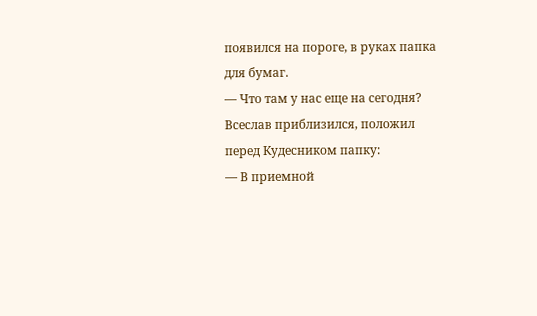появился на пороге, в руках папка для бумаг.
— Что там у нас еще на сегодня?
Всеслав приблизился, положил перед Кудесником папку:
— В приемной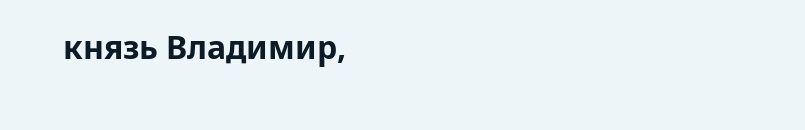князь Владимир,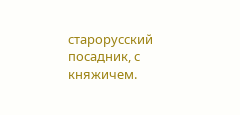старорусский посадник, с княжичем.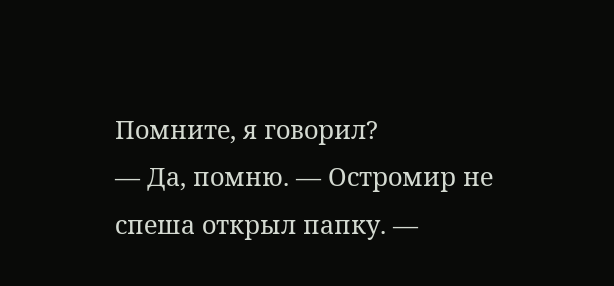Помните, я говорил?
— Да, помню. — Остромир не спеша открыл папку. —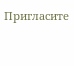Пригласите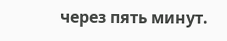через пять минут.